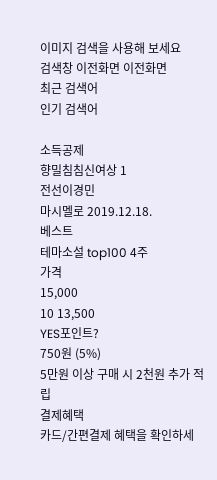이미지 검색을 사용해 보세요
검색창 이전화면 이전화면
최근 검색어
인기 검색어

소득공제
향밀침침신여상 1
전선이경민
마시멜로 2019.12.18.
베스트
테마소설 top100 4주
가격
15,000
10 13,500
YES포인트?
750원 (5%)
5만원 이상 구매 시 2천원 추가 적립
결제혜택
카드/간편결제 혜택을 확인하세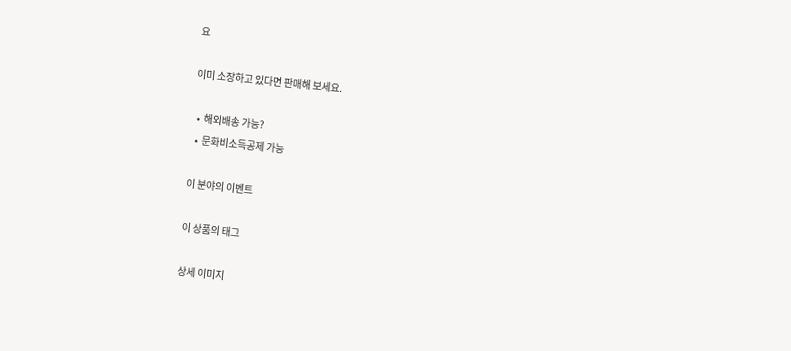요

이미 소장하고 있다면 판매해 보세요.

  •  해외배송 가능?
  •  문화비소득공제 가능

이 분야의 이벤트

이 상품의 태그

상세 이미지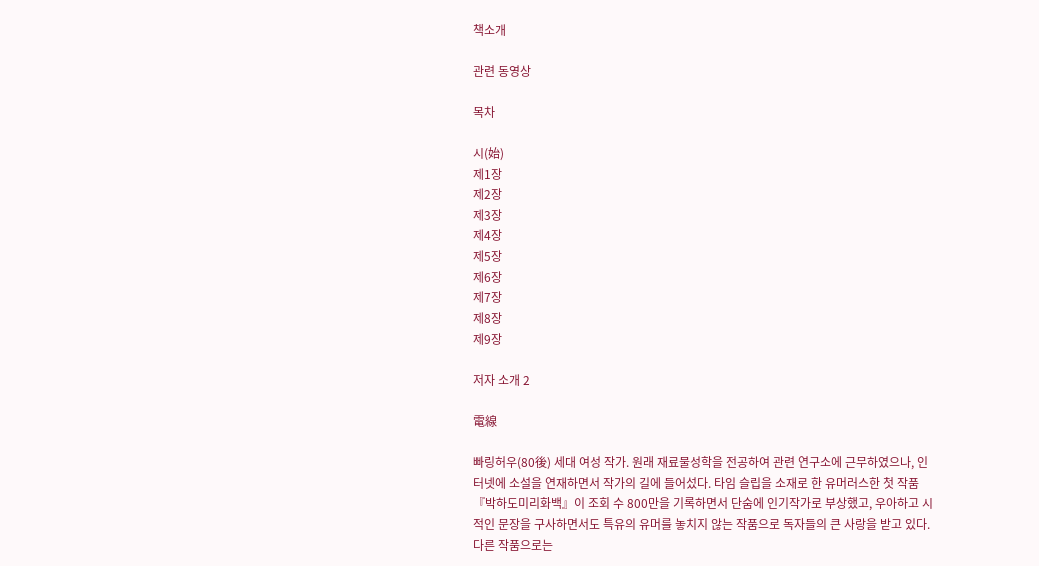책소개

관련 동영상

목차

시(始)
제1장
제2장
제3장
제4장
제5장
제6장
제7장
제8장
제9장

저자 소개 2

電線

빠링허우(80後) 세대 여성 작가. 원래 재료물성학을 전공하여 관련 연구소에 근무하였으나, 인터넷에 소설을 연재하면서 작가의 길에 들어섰다. 타임 슬립을 소재로 한 유머러스한 첫 작품 『박하도미리화백』이 조회 수 800만을 기록하면서 단숨에 인기작가로 부상했고, 우아하고 시적인 문장을 구사하면서도 특유의 유머를 놓치지 않는 작품으로 독자들의 큰 사랑을 받고 있다. 다른 작품으로는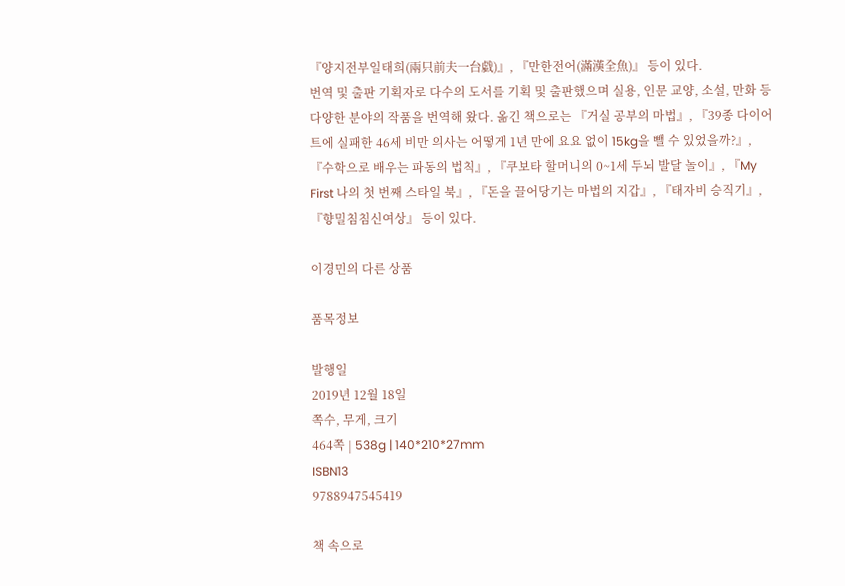『양지전부일태희(兩只前夫一台戱)』, 『만한전어(滿漢全魚)』 등이 있다.
번역 및 출판 기획자로 다수의 도서를 기획 및 출판했으며 실용, 인문 교양, 소설, 만화 등 다양한 분야의 작품을 번역해 왔다. 옮긴 책으로는 『거실 공부의 마법』, 『39종 다이어트에 실패한 46세 비만 의사는 어떻게 1년 만에 요요 없이 15kg을 뺄 수 있었을까?』, 『수학으로 배우는 파동의 법칙』, 『쿠보타 할머니의 0~1세 두뇌 발달 놀이』, 『My First 나의 첫 번째 스타일 북』, 『돈을 끌어당기는 마법의 지갑』, 『태자비 승직기』, 『향밀침침신여상』 등이 있다.

이경민의 다른 상품

품목정보

발행일
2019년 12월 18일
쪽수, 무게, 크기
464쪽 | 538g | 140*210*27mm
ISBN13
9788947545419

책 속으로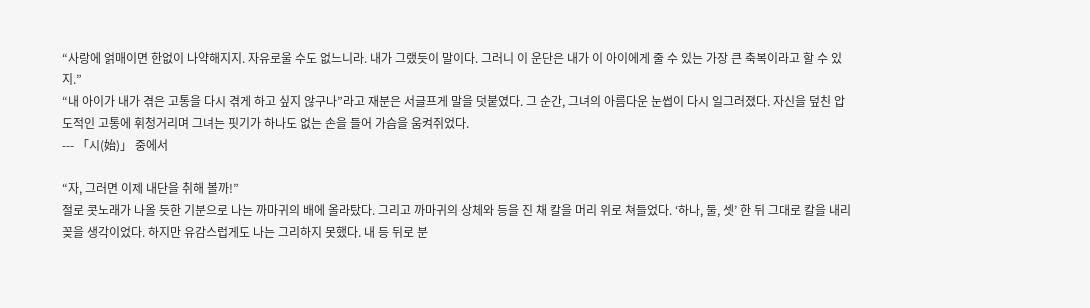“사랑에 얽매이면 한없이 나약해지지. 자유로울 수도 없느니라. 내가 그랬듯이 말이다. 그러니 이 운단은 내가 이 아이에게 줄 수 있는 가장 큰 축복이라고 할 수 있지.”
“내 아이가 내가 겪은 고통을 다시 겪게 하고 싶지 않구나”라고 재분은 서글프게 말을 덧붙였다. 그 순간, 그녀의 아름다운 눈썹이 다시 일그러졌다. 자신을 덮친 압도적인 고통에 휘청거리며 그녀는 핏기가 하나도 없는 손을 들어 가슴을 움켜쥐었다.
--- 「시(始)」 중에서

“자, 그러면 이제 내단을 취해 볼까!”
절로 콧노래가 나올 듯한 기분으로 나는 까마귀의 배에 올라탔다. 그리고 까마귀의 상체와 등을 진 채 칼을 머리 위로 쳐들었다. ‘하나, 둘, 셋’ 한 뒤 그대로 칼을 내리꽂을 생각이었다. 하지만 유감스럽게도 나는 그리하지 못했다. 내 등 뒤로 분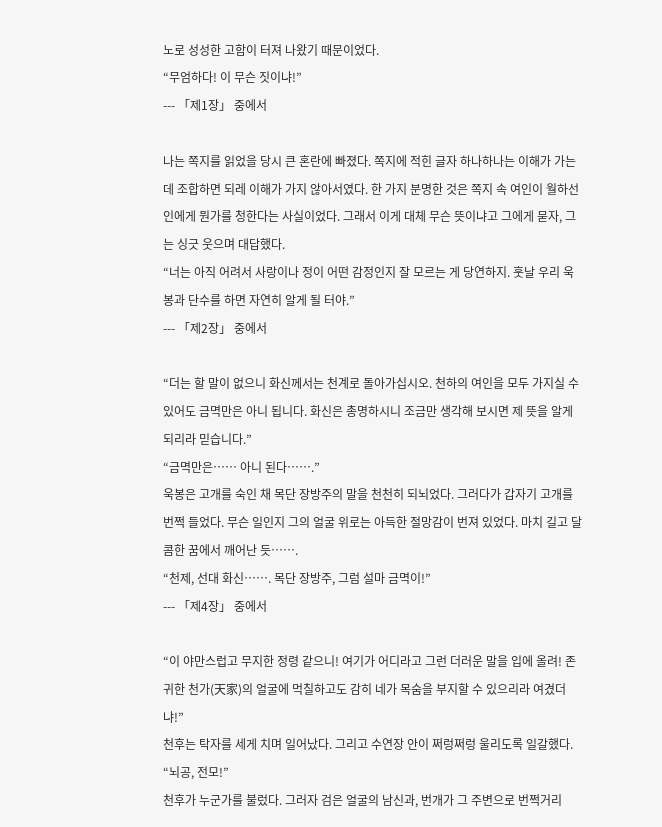노로 성성한 고함이 터져 나왔기 때문이었다.
“무엄하다! 이 무슨 짓이냐!”
--- 「제1장」 중에서

나는 쪽지를 읽었을 당시 큰 혼란에 빠졌다. 쪽지에 적힌 글자 하나하나는 이해가 가는데 조합하면 되레 이해가 가지 않아서였다. 한 가지 분명한 것은 쪽지 속 여인이 월하선인에게 뭔가를 청한다는 사실이었다. 그래서 이게 대체 무슨 뜻이냐고 그에게 묻자, 그는 싱긋 웃으며 대답했다.
“너는 아직 어려서 사랑이나 정이 어떤 감정인지 잘 모르는 게 당연하지. 훗날 우리 욱봉과 단수를 하면 자연히 알게 될 터야.”
--- 「제2장」 중에서

“더는 할 말이 없으니 화신께서는 천계로 돌아가십시오. 천하의 여인을 모두 가지실 수 있어도 금멱만은 아니 됩니다. 화신은 총명하시니 조금만 생각해 보시면 제 뜻을 알게 되리라 믿습니다.”
“금멱만은…… 아니 된다…….”
욱봉은 고개를 숙인 채 목단 장방주의 말을 천천히 되뇌었다. 그러다가 갑자기 고개를 번쩍 들었다. 무슨 일인지 그의 얼굴 위로는 아득한 절망감이 번져 있었다. 마치 길고 달콤한 꿈에서 깨어난 듯…….
“천제, 선대 화신……. 목단 장방주, 그럼 설마 금멱이!”
--- 「제4장」 중에서

“이 야만스럽고 무지한 정령 같으니! 여기가 어디라고 그런 더러운 말을 입에 올려! 존귀한 천가(天家)의 얼굴에 먹칠하고도 감히 네가 목숨을 부지할 수 있으리라 여겼더냐!”
천후는 탁자를 세게 치며 일어났다. 그리고 수연장 안이 쩌렁쩌렁 울리도록 일갈했다.
“뇌공, 전모!”
천후가 누군가를 불렀다. 그러자 검은 얼굴의 남신과, 번개가 그 주변으로 번쩍거리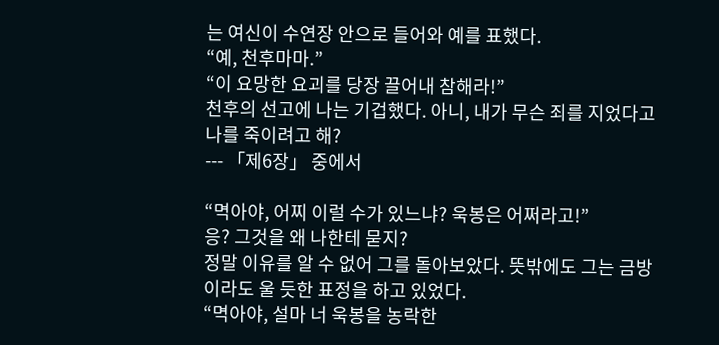는 여신이 수연장 안으로 들어와 예를 표했다.
“예, 천후마마.”
“이 요망한 요괴를 당장 끌어내 참해라!”
천후의 선고에 나는 기겁했다. 아니, 내가 무슨 죄를 지었다고 나를 죽이려고 해?
--- 「제6장」 중에서

“멱아야, 어찌 이럴 수가 있느냐? 욱봉은 어쩌라고!”
응? 그것을 왜 나한테 묻지?
정말 이유를 알 수 없어 그를 돌아보았다. 뜻밖에도 그는 금방이라도 울 듯한 표정을 하고 있었다.
“멱아야, 설마 너 욱봉을 농락한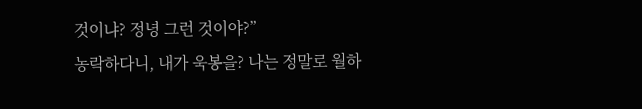것이냐? 정녕 그런 것이야?”
농락하다니, 내가 욱봉을? 나는 정말로 월하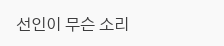선인이 무슨 소리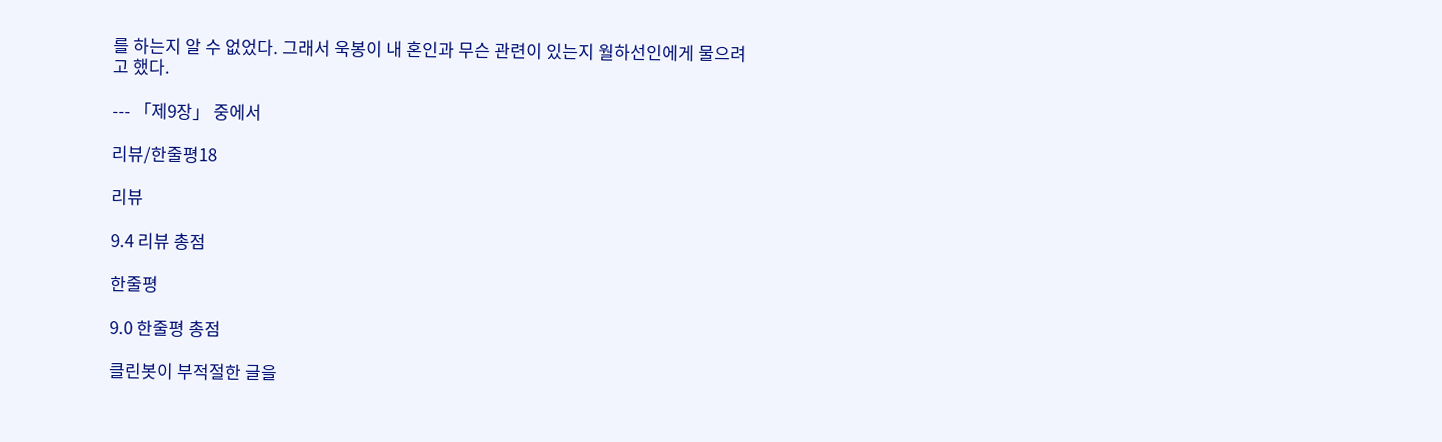를 하는지 알 수 없었다. 그래서 욱봉이 내 혼인과 무슨 관련이 있는지 월하선인에게 물으려고 했다.

--- 「제9장」 중에서

리뷰/한줄평18

리뷰

9.4 리뷰 총점

한줄평

9.0 한줄평 총점

클린봇이 부적절한 글을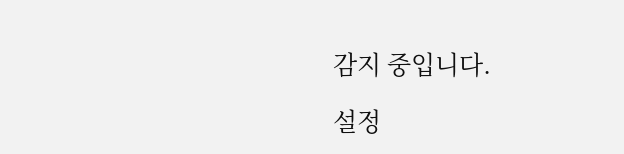감지 중입니다.

설정